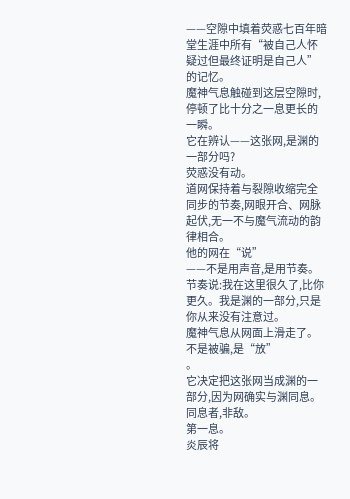——空隙中填着荧惑七百年暗堂生涯中所有“被自己人怀疑过但最终证明是自己人”
的记忆。
魔神气息触碰到这层空隙时,停顿了比十分之一息更长的一瞬。
它在辨认——这张网,是渊的一部分吗?
荧惑没有动。
道网保持着与裂隙收缩完全同步的节奏,网眼开合、网脉起伏,无一不与魔气流动的韵律相合。
他的网在“说”
——不是用声音,是用节奏。
节奏说:我在这里很久了,比你更久。我是渊的一部分,只是你从来没有注意过。
魔神气息从网面上滑走了。
不是被骗,是“放”
。
它决定把这张网当成渊的一部分,因为网确实与渊同息。
同息者,非敌。
第一息。
炎辰将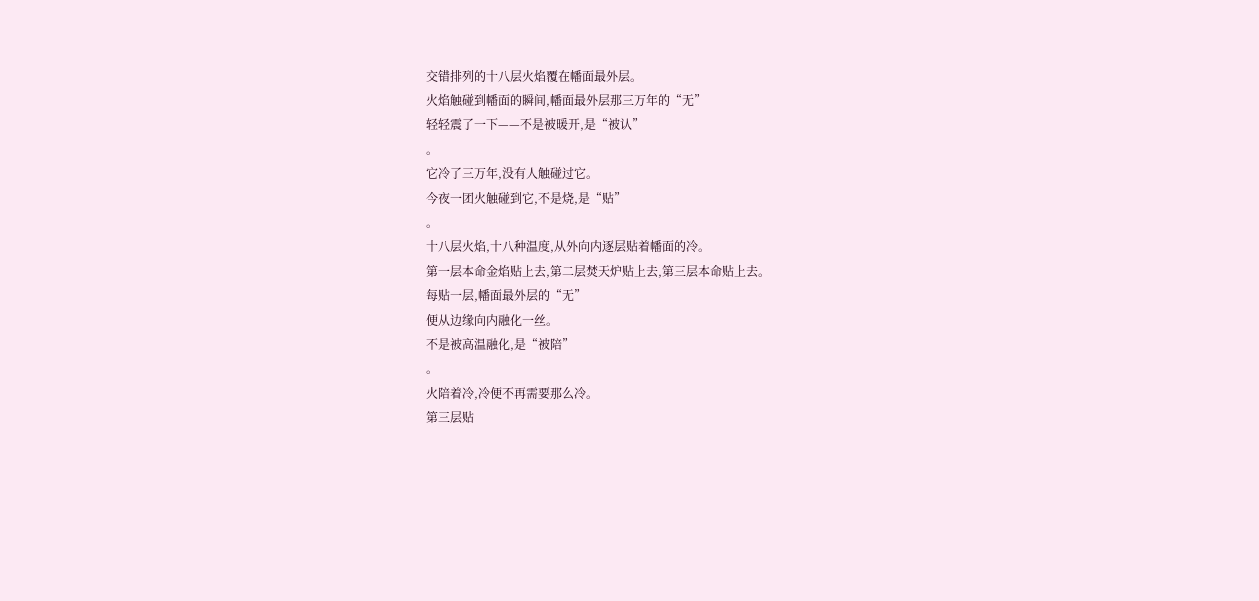交错排列的十八层火焰覆在幡面最外层。
火焰触碰到幡面的瞬间,幡面最外层那三万年的“无”
轻轻震了一下——不是被暖开,是“被认”
。
它冷了三万年,没有人触碰过它。
今夜一团火触碰到它,不是烧,是“贴”
。
十八层火焰,十八种温度,从外向内逐层贴着幡面的冷。
第一层本命金焰贴上去,第二层焚天炉贴上去,第三层本命贴上去。
每贴一层,幡面最外层的“无”
便从边缘向内融化一丝。
不是被高温融化,是“被陪”
。
火陪着冷,冷便不再需要那么冷。
第三层贴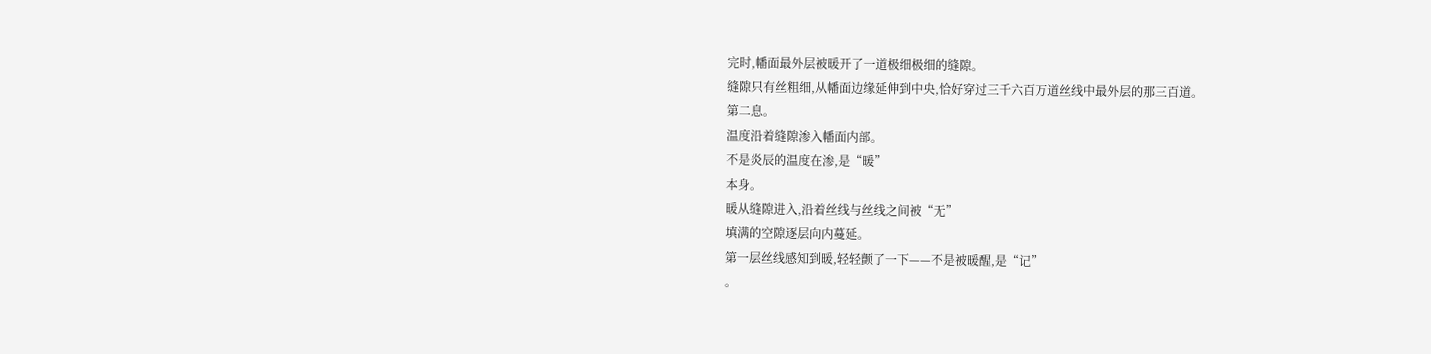完时,幡面最外层被暖开了一道极细极细的缝隙。
缝隙只有丝粗细,从幡面边缘延伸到中央,恰好穿过三千六百万道丝线中最外层的那三百道。
第二息。
温度沿着缝隙渗入幡面内部。
不是炎辰的温度在渗,是“暖”
本身。
暖从缝隙进入,沿着丝线与丝线之间被“无”
填满的空隙逐层向内蔓延。
第一层丝线感知到暖,轻轻颤了一下——不是被暖醒,是“记”
。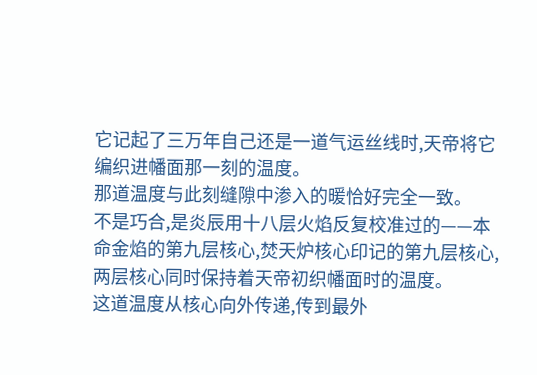它记起了三万年自己还是一道气运丝线时,天帝将它编织进幡面那一刻的温度。
那道温度与此刻缝隙中渗入的暖恰好完全一致。
不是巧合,是炎辰用十八层火焰反复校准过的——本命金焰的第九层核心,焚天炉核心印记的第九层核心,两层核心同时保持着天帝初织幡面时的温度。
这道温度从核心向外传递,传到最外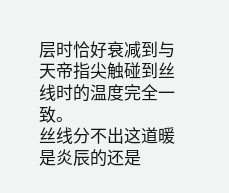层时恰好衰减到与天帝指尖触碰到丝线时的温度完全一致。
丝线分不出这道暖是炎辰的还是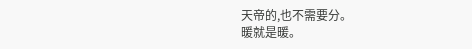天帝的,也不需要分。
暖就是暖。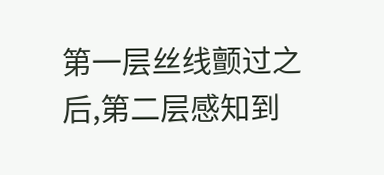第一层丝线颤过之后,第二层感知到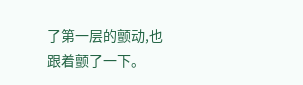了第一层的颤动,也跟着颤了一下。